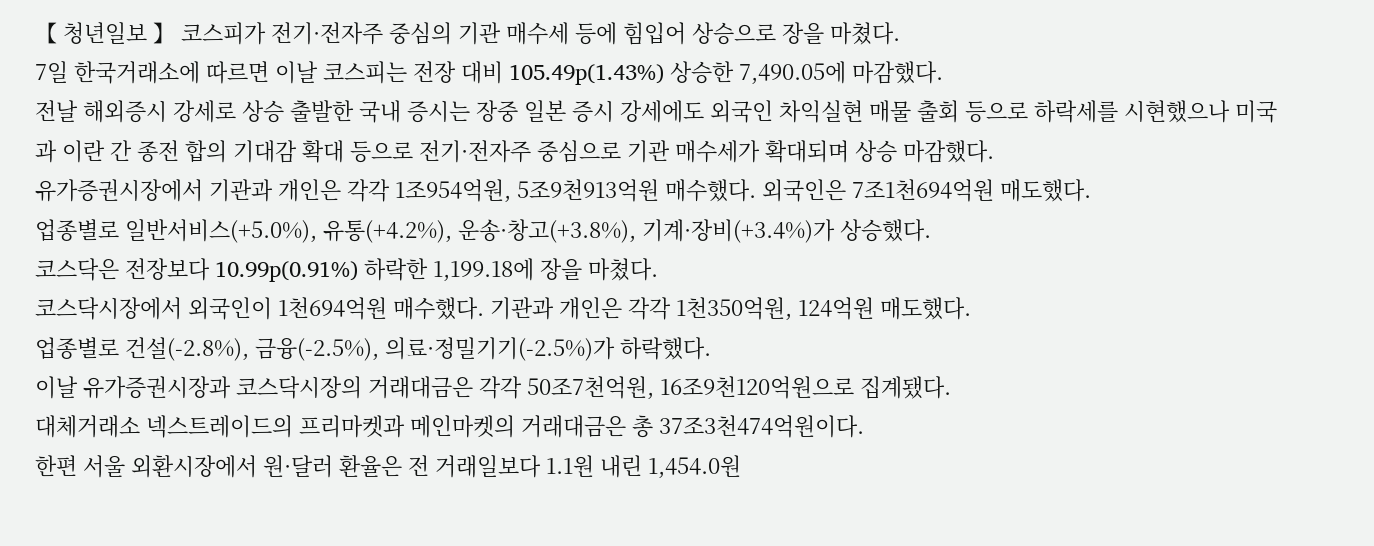【 청년일보 】 코스피가 전기·전자주 중심의 기관 매수세 등에 힘입어 상승으로 장을 마쳤다.
7일 한국거래소에 따르면 이날 코스피는 전장 대비 105.49p(1.43%) 상승한 7,490.05에 마감했다.
전날 해외증시 강세로 상승 출발한 국내 증시는 장중 일본 증시 강세에도 외국인 차익실현 매물 출회 등으로 하락세를 시현했으나 미국과 이란 간 종전 합의 기대감 확대 등으로 전기·전자주 중심으로 기관 매수세가 확대되며 상승 마감했다.
유가증권시장에서 기관과 개인은 각각 1조954억원, 5조9천913억원 매수했다. 외국인은 7조1천694억원 매도했다.
업종별로 일반서비스(+5.0%), 유통(+4.2%), 운송·창고(+3.8%), 기계·장비(+3.4%)가 상승했다.
코스닥은 전장보다 10.99p(0.91%) 하락한 1,199.18에 장을 마쳤다.
코스닥시장에서 외국인이 1천694억원 매수했다. 기관과 개인은 각각 1천350억원, 124억원 매도했다.
업종별로 건설(-2.8%), 금융(-2.5%), 의료·정밀기기(-2.5%)가 하락했다.
이날 유가증권시장과 코스닥시장의 거래대금은 각각 50조7천억원, 16조9천120억원으로 집계됐다.
대체거래소 넥스트레이드의 프리마켓과 메인마켓의 거래대금은 총 37조3천474억원이다.
한편 서울 외환시장에서 원·달러 환율은 전 거래일보다 1.1원 내린 1,454.0원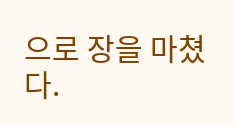으로 장을 마쳤다.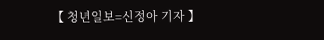【 청년일보=신정아 기자 】